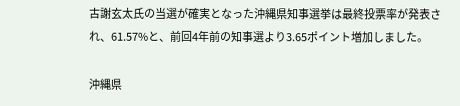古謝玄太氏の当選が確実となった沖縄県知事選挙は最終投票率が発表され、61.57%と、前回4年前の知事選より3.65ポイント増加しました。

沖縄県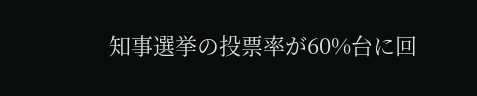知事選挙の投票率が60%台に回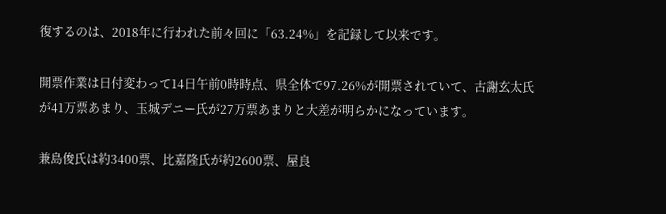復するのは、2018年に行われた前々回に「63.24%」を記録して以来です。

開票作業は日付変わって14日午前0時時点、県全体で97.26%が開票されていて、古謝玄太氏が41万票あまり、玉城デニー氏が27万票あまりと大差が明らかになっています。

兼島俊氏は約3400票、比嘉隆氏が約2600票、屋良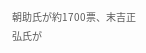朝助氏が約1700票、末吉正弘氏が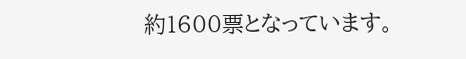約1600票となっています。